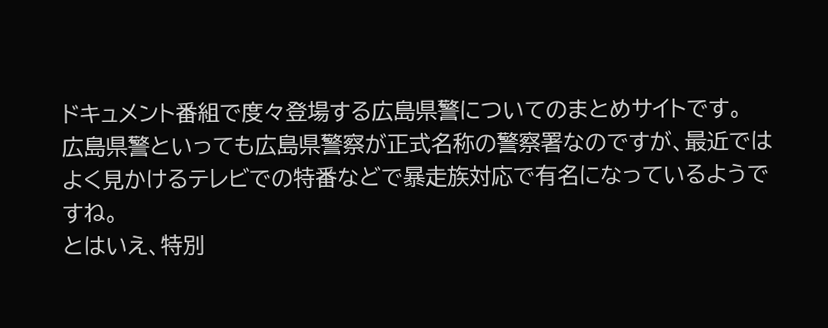ドキュメント番組で度々登場する広島県警についてのまとめサイトです。
広島県警といっても広島県警察が正式名称の警察署なのですが、最近ではよく見かけるテレビでの特番などで暴走族対応で有名になっているようですね。
とはいえ、特別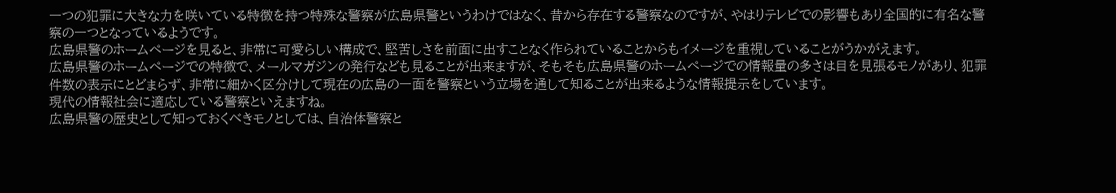一つの犯罪に大きな力を咲いている特徴を持つ特殊な警察が広島県警というわけではなく、昔から存在する警察なのですが、やはりテレビでの影響もあり全国的に有名な警察の一つとなっているようです。
広島県警のホームページを見ると、非常に可愛らしい構成で、堅苦しさを前面に出すことなく作られていることからもイメージを重視していることがうかがえます。
広島県警のホームページでの特徴で、メールマガジンの発行なども見ることが出来ますが、そもそも広島県警のホームページでの情報量の多さは目を見張るモノがあり、犯罪件数の表示にとどまらず、非常に細かく区分けして現在の広島の一面を警察という立場を通して知ることが出来るような情報提示をしています。
現代の情報社会に適応している警察といえますね。
広島県警の歴史として知っておくべきモノとしては、自治体警察と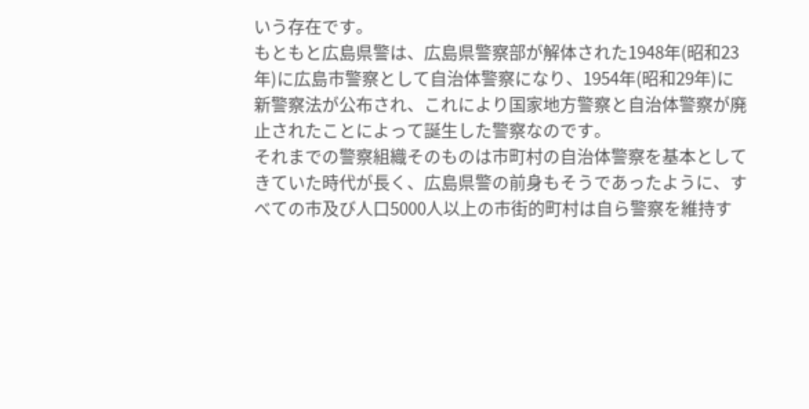いう存在です。
もともと広島県警は、広島県警察部が解体された1948年(昭和23年)に広島市警察として自治体警察になり、1954年(昭和29年)に新警察法が公布され、これにより国家地方警察と自治体警察が廃止されたことによって誕生した警察なのです。
それまでの警察組織そのものは市町村の自治体警察を基本としてきていた時代が長く、広島県警の前身もそうであったように、すべての市及び人口5000人以上の市街的町村は自ら警察を維持す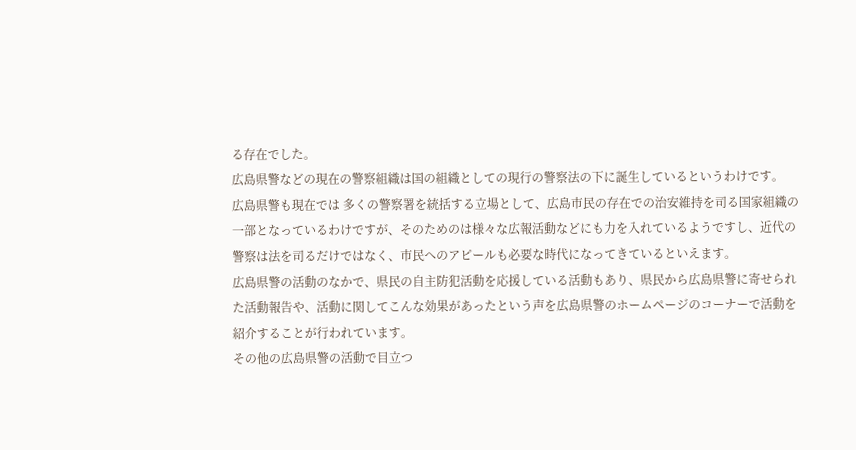る存在でした。
広島県警などの現在の警察組織は国の組織としての現行の警察法の下に誕生しているというわけです。
広島県警も現在では 多くの警察署を統括する立場として、広島市民の存在での治安維持を司る国家組織の一部となっているわけですが、そのためのは様々な広報活動などにも力を入れているようですし、近代の警察は法を司るだけではなく、市民へのアピールも必要な時代になってきているといえます。
広島県警の活動のなかで、県民の自主防犯活動を応援している活動もあり、県民から広島県警に寄せられた活動報告や、活動に関してこんな効果があったという声を広島県警のホームページのコーナーで活動を紹介することが行われています。
その他の広島県警の活動で目立つ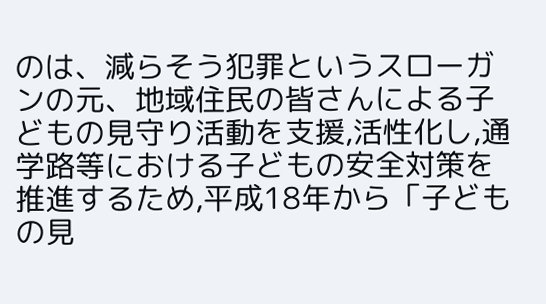のは、減らそう犯罪というスローガンの元、地域住民の皆さんによる子どもの見守り活動を支援,活性化し,通学路等における子どもの安全対策を推進するため,平成18年から「子どもの見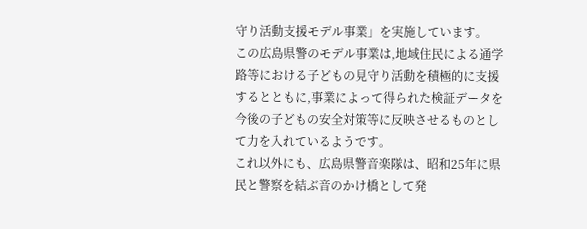守り活動支援モデル事業」を実施しています。
この広島県警のモデル事業は,地域住民による通学路等における子どもの見守り活動を積極的に支援するとともに,事業によって得られた検証データを今後の子どもの安全対策等に反映させるものとして力を入れているようです。
これ以外にも、広島県警音楽隊は、昭和25年に県民と警察を結ぶ音のかけ橋として発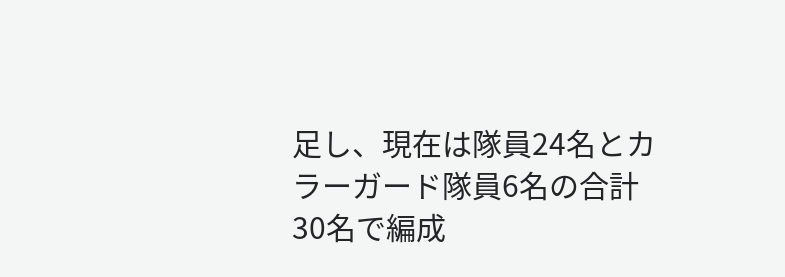足し、現在は隊員24名とカラーガード隊員6名の合計30名で編成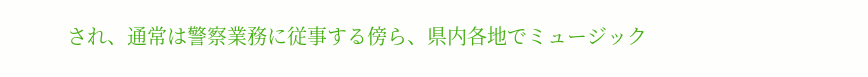され、通常は警察業務に従事する傍ら、県内各地でミュージック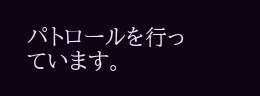パトロールを行っています。